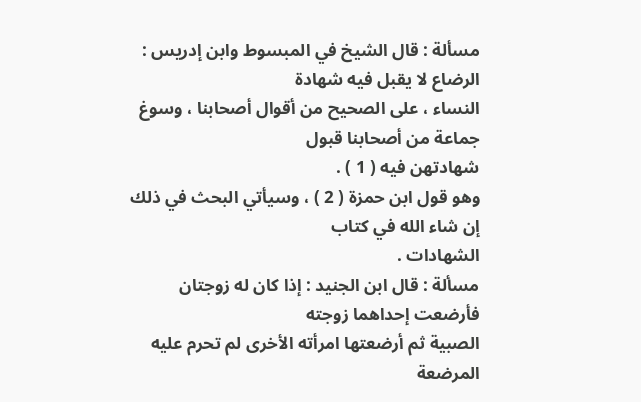مسألة : قال الشيخ في المبسوط وابن إدريس : الرضاع لا يقبل فيه شهادة
النساء ، على الصحيح من أقوال أصحابنا ، وسوغ جماعة من أصحابنا قبول
شهادتهن فيه ( 1 ) .
وهو قول ابن حمزة ( 2 ) ، وسيأتي البحث في ذلك إن شاء الله في كتاب
الشهادات .
مسألة : قال ابن الجنيد : إذا كان له زوجتان فأرضعت إحداهما زوجته
الصبية ثم أرضعتها امرأته الأخرى لم تحرم عليه المرضعة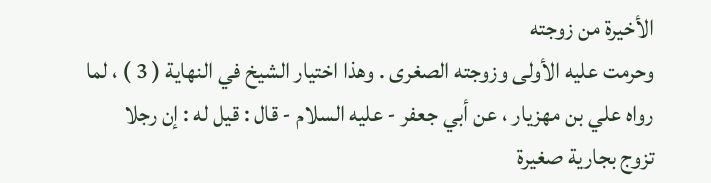الأخيرة من زوجته
وحرمت عليه الأولى وزوجته الصغرى . وهذا اختيار الشيخ في النهاية ( 3 ) ، لما
رواه علي بن مهزيار ، عن أبي جعفر - عليه السلام - قال : قيل له : إن رجلا
تزوج بجارية صغيرة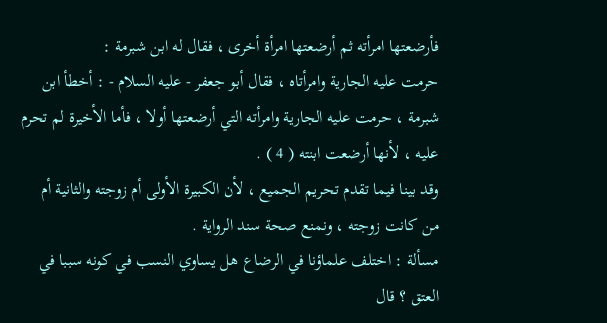فأرضعتها امرأته ثم أرضعتها امرأة أخرى ، فقال له ابن شبرمة :
حرمت عليه الجارية وامرأتاه ، فقال أبو جعفر - عليه السلام - : أخطأ ابن
شبرمة ، حرمت عليه الجارية وامرأته التي أرضعتها أولا ، فأما الأخيرة لم تحرم
عليه ، لأنها أرضعت ابنته ( 4 ) .
وقد بينا فيما تقدم تحريم الجميع ، لأن الكبيرة الأولى أم زوجته والثانية أم
من كانت زوجته ، ونمنع صحة سند الرواية .
مسألة : اختلف علماؤنا في الرضاع هل يساوي النسب في كونه سببا في
العتق ؟ قال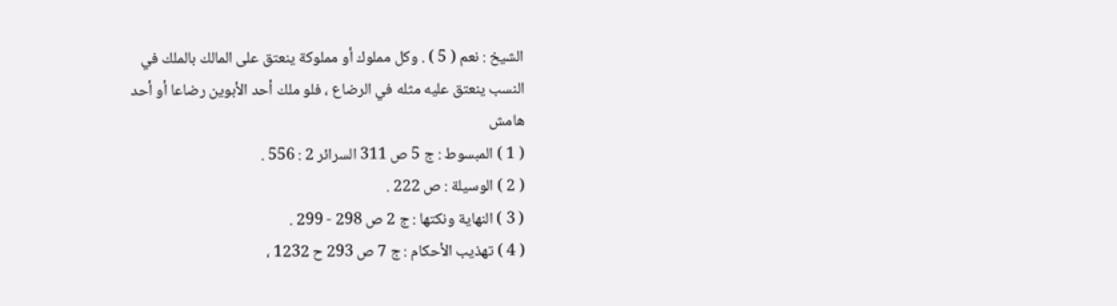الشيخ : نعم ( 5 ) . وكل مملوك أو مملوكة ينعتق على المالك بالملك في
النسب ينعتق عليه مثله في الرضاع ، فلو ملك أحد الأبوين رضاعا أو أحد
هامش
( 1 ) المبسوط : ج 5 ص 311 السرائر 2 : 556 .
( 2 ) الوسيلة : ص 222 .
( 3 ) النهاية ونكتها : ج 2 ص 298 - 299 .
( 4 ) تهذيب الأحكام : ج 7 ص 293 ح 1232 ،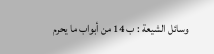وسائل الشيعة : ب 14 من أبواب ما يحرم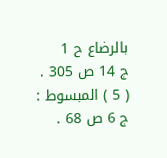بالرضاع ح 1
ج 14 ص 305 .
( 5 ) المبسوط : ج 6 ص 68 .